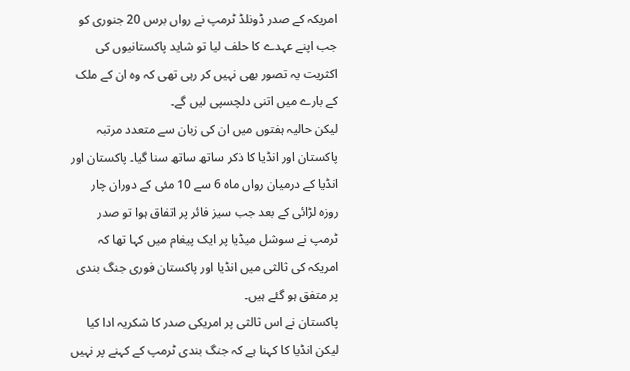امریکہ کے صدر ڈونلڈ ٹرمپ نے رواں برس 20 جنوری کو جب اپنے عہدے کا حلف لیا تو شاید پاکستانیوں کی اکثریت یہ تصور بھی نہیں کر رہی تھی کہ وہ ان کے ملک کے بارے میں اتنی دلچسپی لیں گے۔
لیکن حالیہ ہفتوں میں ان کی زبان سے متعدد مرتبہ پاکستان اور انڈیا کا ذکر ساتھ ساتھ سنا گیا۔ پاکستان اور انڈیا کے درمیان رواں ماہ 6 سے 10 مئی کے دوران چار روزہ لڑائی کے بعد جب سیز فائر پر اتفاق ہوا تو صدر ٹرمپ نے سوشل میڈیا پر ایک پیغام میں کہا تھا کہ امریکہ کی ثالثی میں انڈیا اور پاکستان فوری جنگ بندی پر متفق ہو گئے ہیں۔
پاکستان نے اس ثالثی پر امریکی صدر کا شکریہ ادا کیا لیکن انڈیا کا کہنا ہے کہ جنگ بندی ٹرمپ کے کہنے پر نہیں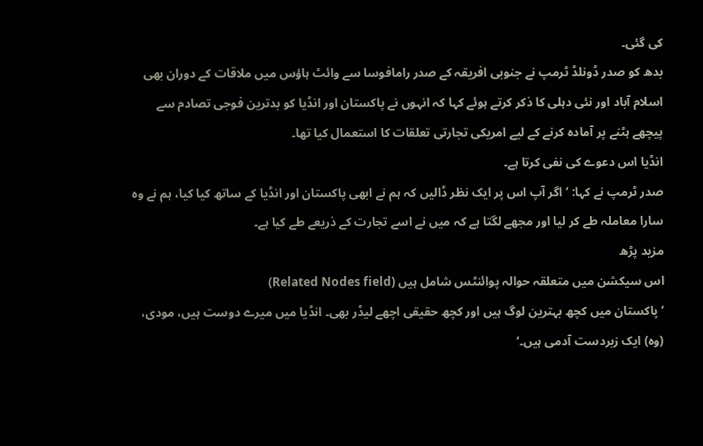کی گئی۔
بدھ کو صدر ڈونلڈ ٹرمپ نے جنوبی افریقہ کے صدر رامافوسا سے وائٹ ہاؤس میں ملاقات کے دوران بھی اسلام آباد اور نئی دہلی کا ذکر کرتے ہوئے کہا کہ انہوں نے پاکستان اور انڈیا کو بدترین فوجی تصادم سے پیچھے ہٹنے پر آمادہ کرنے کے لیے امریکی تجارتی تعلقات کا استعمال کیا تھا۔
انڈیا اس دعوے کی نفی کرتا ہے۔
صدر ٹرمپ نے کہا: ’اگر آپ اس پر ایک نظر ڈالیں کہ ہم نے ابھی پاکستان اور انڈیا کے ساتھ کیا کیا، ہم نے وہ سارا معاملہ طے کر لیا اور مجھے لگتا ہے کہ میں نے اسے تجارت کے ذریعے طے کیا ہے۔
مزید پڑھ
اس سیکشن میں متعلقہ حوالہ پوائنٹس شامل ہیں (Related Nodes field)
’پاکستان میں کچھ بہترین لوگ ہیں اور کچھ حقیقی اچھے لیڈر بھی۔ انڈیا میں میرے دوست ہیں، مودی، (وہ) ایک زبردست آدمی ہیں۔‘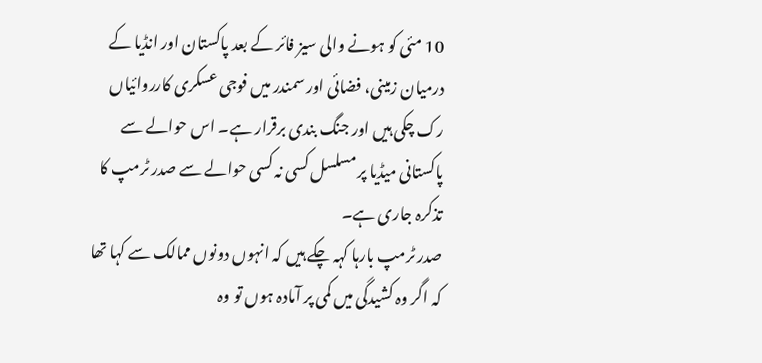10 مئی کو ہونے والی سیز فائر کے بعد پاکستان اور انڈیا کے درمیان زمینی، فضائی اور سمندر میں فوجی عسکری کارروائیاں رک چکی ہیں اور جنگ بندی برقرار ہے۔ اس حوالے سے پاکستانی میڈیا پر مسلسل کسی نہ کسی حوالے سے صدر ٹرمپ کا تذکرہ جاری ہے۔
صدر ٹرمپ بارہا کہہ چکے ہیں کہ انہوں دونوں ممالک سے کہا تھا کہ اگر وہ کشیدگی میں کمی پر آمادہ ہوں تو وہ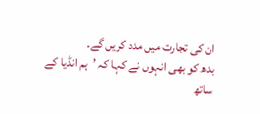ان کی تجارت میں مدد کریں گے۔
بدھ کو بھی انہوں نے کہا کہ ’ہم انڈیا کے ساتھ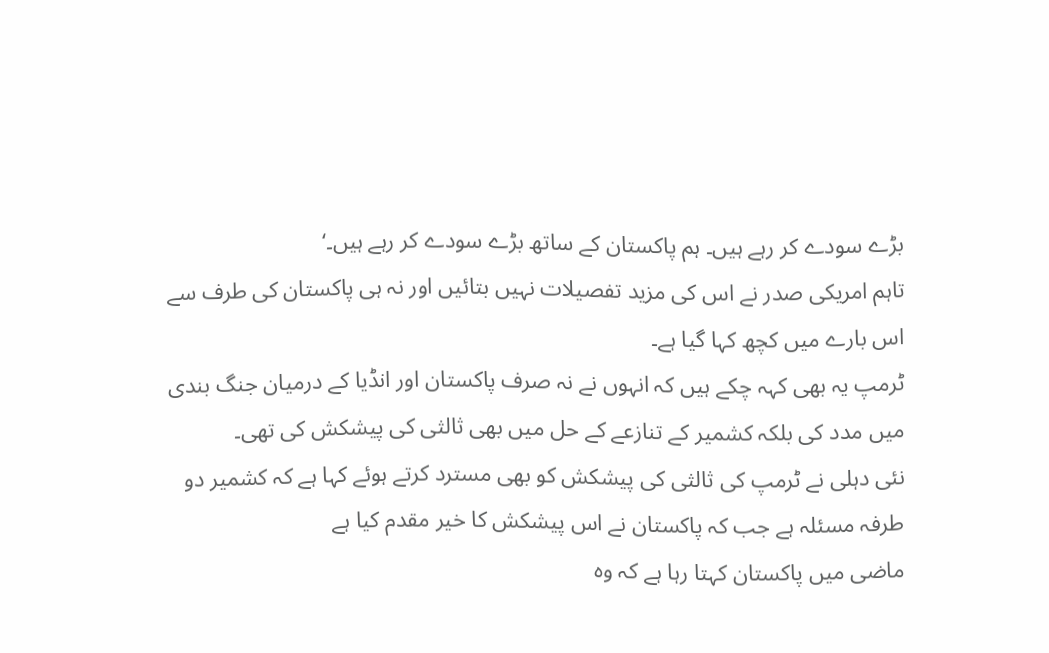بڑے سودے کر رہے ہیں۔ ہم پاکستان کے ساتھ بڑے سودے کر رہے ہیں۔‘
تاہم امریکی صدر نے اس کی مزید تفصیلات نہیں بتائیں اور نہ ہی پاکستان کی طرف سے اس بارے میں کچھ کہا گیا ہے۔
ٹرمپ یہ بھی کہہ چکے ہیں کہ انہوں نے نہ صرف پاکستان اور انڈیا کے درمیان جنگ بندی میں مدد کی بلکہ کشمیر کے تنازعے کے حل میں بھی ثالثی کی پیشکش کی تھی۔
نئی دہلی نے ٹرمپ کی ثالثی کی پیشکش کو بھی مسترد کرتے ہوئے کہا ہے کہ کشمیر دو طرفہ مسئلہ ہے جب کہ پاکستان نے اس پیشکش کا خیر مقدم کیا ہے
ماضی میں پاکستان کہتا رہا ہے کہ وہ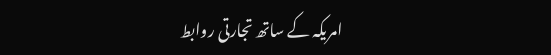امریکہ کے ساتھ تجارتی روابط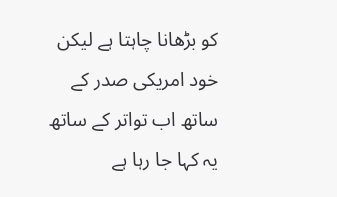کو بڑھانا چاہتا ہے لیکن خود امریکی صدر کے ساتھ اب تواتر کے ساتھ یہ کہا جا رہا ہے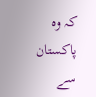کہ وہ پاکستان سے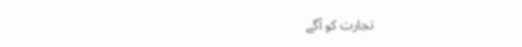تجارت کو آگے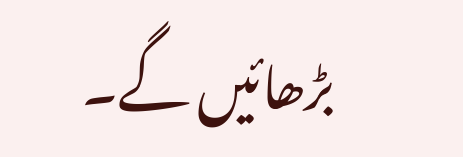بڑھائیں گے۔